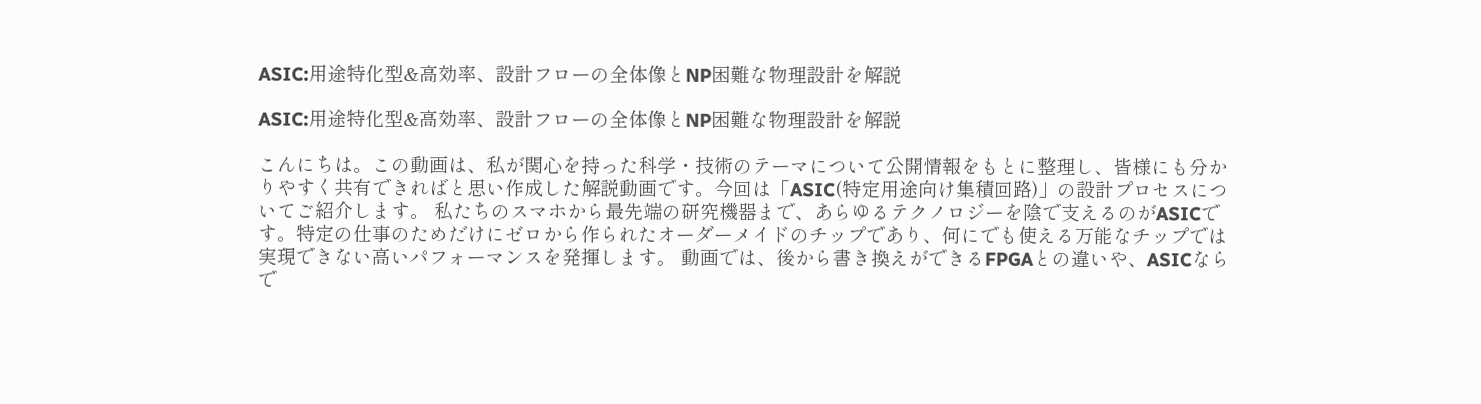ASIC:用途特化型&高効率、設計フローの全体像とNP困難な物理設計を解説

ASIC:用途特化型&高効率、設計フローの全体像とNP困難な物理設計を解説

こんにちは。この動画は、私が関心を持った科学・技術のテーマについて公開情報をもとに整理し、皆様にも分かりやすく共有できればと思い作成した解説動画です。今回は「ASIC(特定用途向け集積回路)」の設計プロセスについてご紹介します。 私たちのスマホから最先端の研究機器まで、あらゆるテクノロジーを陰で支えるのがASICです。特定の仕事のためだけにゼロから作られたオーダーメイドのチップであり、何にでも使える万能なチップでは実現できない高いパフォーマンスを発揮します。 動画では、後から書き換えができるFPGAとの違いや、ASICならで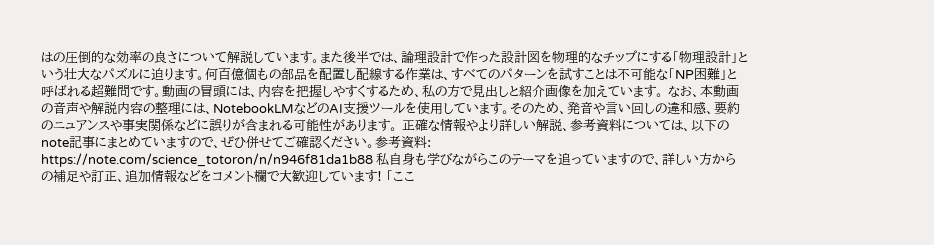はの圧倒的な効率の良さについて解説しています。また後半では、論理設計で作った設計図を物理的なチップにする「物理設計」という壮大なパズルに迫ります。何百億個もの部品を配置し配線する作業は、すべてのパターンを試すことは不可能な「NP困難」と呼ばれる超難問です。動画の冒頭には、内容を把握しやすくするため、私の方で見出しと紹介画像を加えています。 なお、本動画の音声や解説内容の整理には、NotebookLMなどのAI支援ツールを使用しています。そのため、発音や言い回しの違和感、要約のニュアンスや事実関係などに誤りが含まれる可能性があります。 正確な情報やより詳しい解説、参考資料については、以下のnote記事にまとめていますので、ぜひ併せてご確認ください。参考資料: https://note.com/science_totoron/n/n946f81da1b88 私自身も学びながらこのテーマを追っていますので、詳しい方からの補足や訂正、追加情報などをコメント欄で大歓迎しています! 「ここ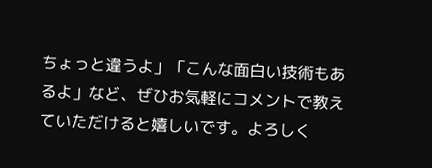ちょっと違うよ」「こんな面白い技術もあるよ」など、ぜひお気軽にコメントで教えていただけると嬉しいです。よろしく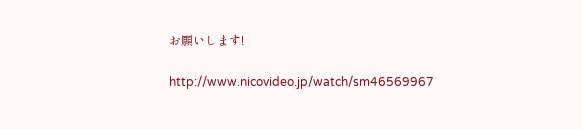お願いします!

http://www.nicovideo.jp/watch/sm46569967